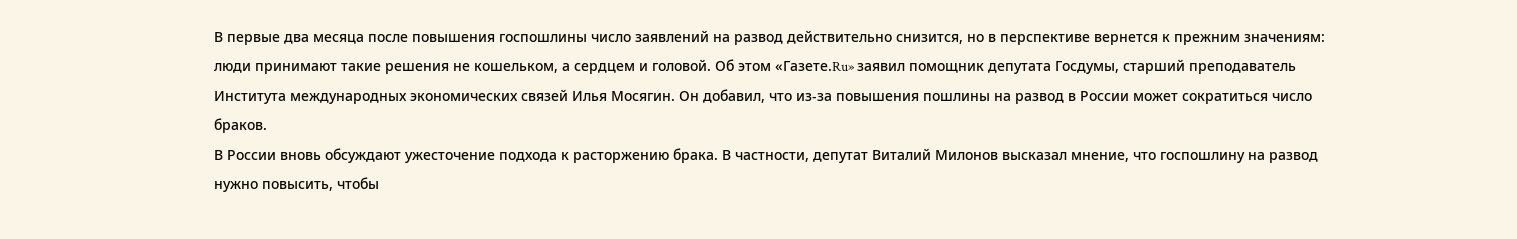В первые два месяца после повышения госпошлины число заявлений на развод действительно снизится, но в перспективе вернется к прежним значениям: люди принимают такие решения не кошельком, а сердцем и головой. Об этом «Газете.Ru» заявил помощник депутата Госдумы, старший преподаватель Института международных экономических связей Илья Мосягин. Он добавил, что из-за повышения пошлины на развод в России может сократиться число браков.
В России вновь обсуждают ужесточение подхода к расторжению брака. В частности, депутат Виталий Милонов высказал мнение, что госпошлину на развод нужно повысить, чтобы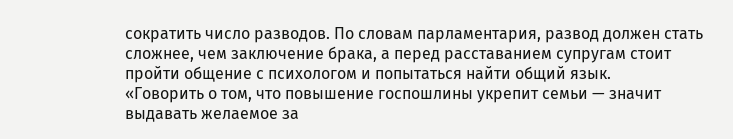сократить число разводов. По словам парламентария, развод должен стать сложнее, чем заключение брака, а перед расставанием супругам стоит пройти общение с психологом и попытаться найти общий язык.
«Говорить о том, что повышение госпошлины укрепит семьи — значит выдавать желаемое за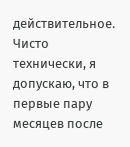действительное. Чисто технически, я допускаю, что в первые пару месяцев после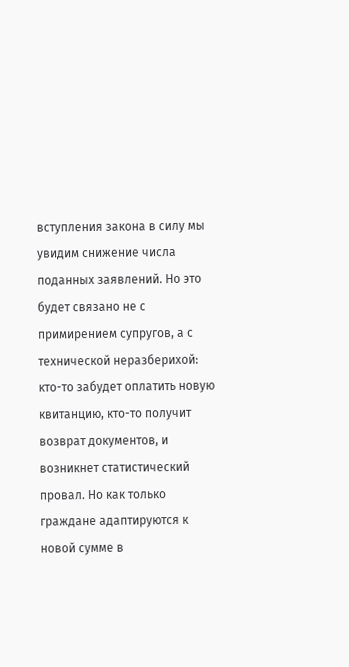вступления закона в силу мы увидим снижение числа поданных заявлений. Но это будет связано не с примирением супругов, а с технической неразберихой: кто-то забудет оплатить новую квитанцию, кто-то получит возврат документов, и возникнет статистический провал. Но как только граждане адаптируются к новой сумме в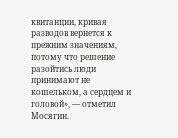квитанции, кривая разводов вернется к прежним значениям, потому что решение разойтись люди принимают не кошельком, а сердцем и головой», — отметил Мосягин.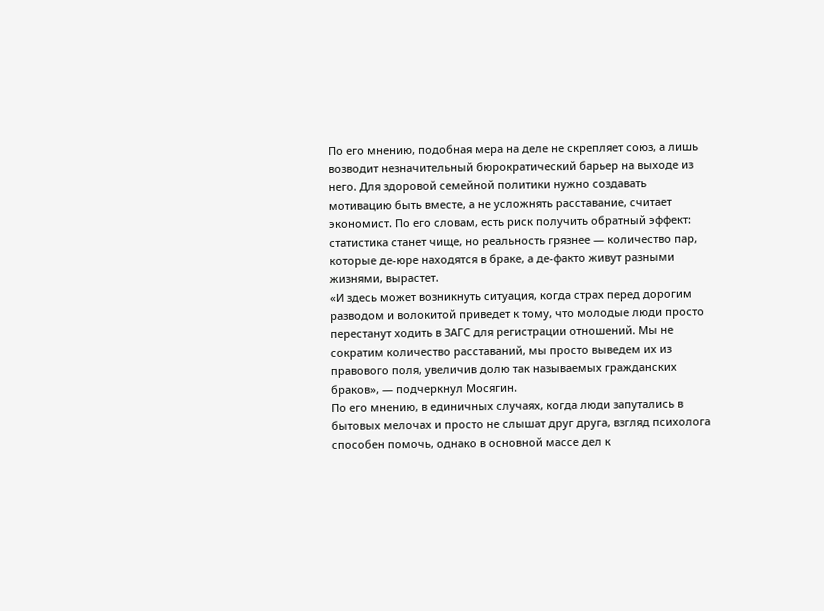По его мнению, подобная мера на деле не скрепляет союз, а лишь возводит незначительный бюрократический барьер на выходе из него. Для здоровой семейной политики нужно создавать мотивацию быть вместе, а не усложнять расставание, считает экономист. По его словам, есть риск получить обратный эффект: статистика станет чище, но реальность грязнее — количество пар, которые де-юре находятся в браке, а де-факто живут разными жизнями, вырастет.
«И здесь может возникнуть ситуация, когда страх перед дорогим разводом и волокитой приведет к тому, что молодые люди просто перестанут ходить в ЗАГС для регистрации отношений. Мы не сократим количество расставаний, мы просто выведем их из правового поля, увеличив долю так называемых гражданских браков», — подчеркнул Мосягин.
По его мнению, в единичных случаях, когда люди запутались в бытовых мелочах и просто не слышат друг друга, взгляд психолога способен помочь, однако в основной массе дел к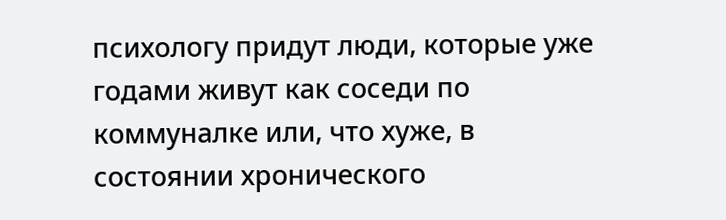психологу придут люди, которые уже годами живут как соседи по коммуналке или, что хуже, в состоянии хронического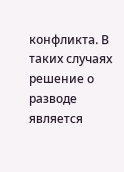конфликта. В таких случаях решение о разводе является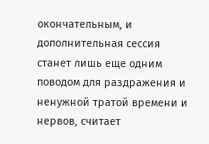окончательным, и дополнительная сессия станет лишь еще одним поводом для раздражения и ненужной тратой времени и нервов, считает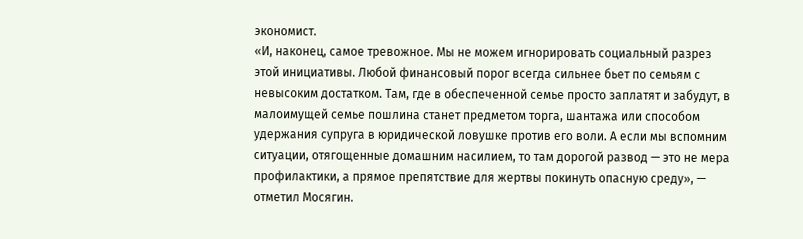экономист.
«И, наконец, самое тревожное. Мы не можем игнорировать социальный разрез этой инициативы. Любой финансовый порог всегда сильнее бьет по семьям с невысоким достатком. Там, где в обеспеченной семье просто заплатят и забудут, в малоимущей семье пошлина станет предметом торга, шантажа или способом удержания супруга в юридической ловушке против его воли. А если мы вспомним ситуации, отягощенные домашним насилием, то там дорогой развод — это не мера профилактики, а прямое препятствие для жертвы покинуть опасную среду», — отметил Мосягин.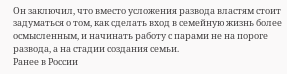Он заключил, что вместо усложения развода властям стоит задуматься о том, как сделать вход в семейную жизнь более осмысленным, и начинать работу с парами не на пороге развода, а на стадии создания семьи.
Ранее в России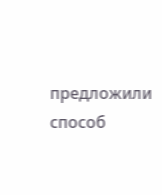предложили способ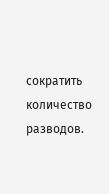сократить количество разводов.